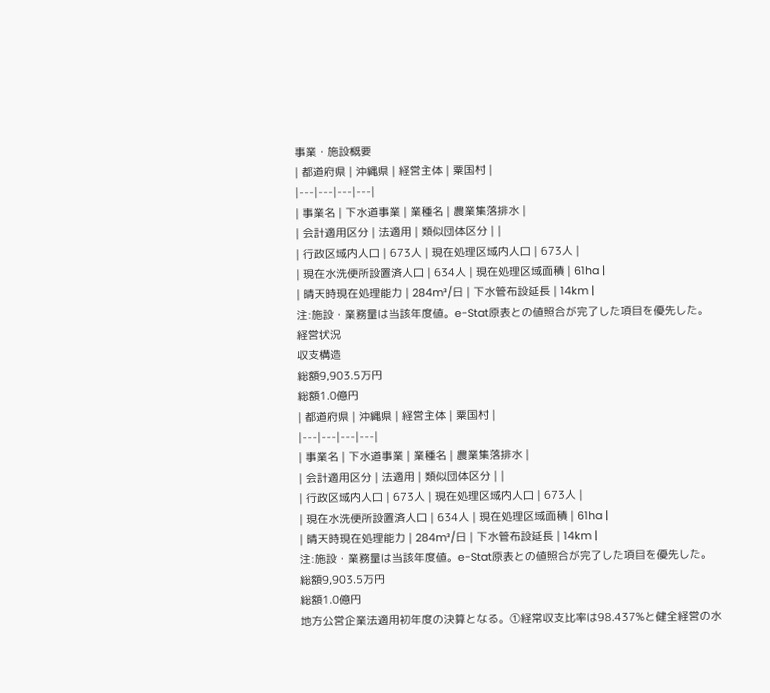事業・施設概要
| 都道府県 | 沖縄県 | 経営主体 | 粟国村 |
|---|---|---|---|
| 事業名 | 下水道事業 | 業種名 | 農業集落排水 |
| 会計適用区分 | 法適用 | 類似団体区分 | |
| 行政区域内人口 | 673人 | 現在処理区域内人口 | 673人 |
| 現在水洗便所設置済人口 | 634人 | 現在処理区域面積 | 61ha |
| 晴天時現在処理能力 | 284m³/日 | 下水管布設延長 | 14km |
注:施設・業務量は当該年度値。e-Stat原表との値照合が完了した項目を優先した。
経営状況
収支構造
総額9,903.5万円
総額1.0億円
| 都道府県 | 沖縄県 | 経営主体 | 粟国村 |
|---|---|---|---|
| 事業名 | 下水道事業 | 業種名 | 農業集落排水 |
| 会計適用区分 | 法適用 | 類似団体区分 | |
| 行政区域内人口 | 673人 | 現在処理区域内人口 | 673人 |
| 現在水洗便所設置済人口 | 634人 | 現在処理区域面積 | 61ha |
| 晴天時現在処理能力 | 284m³/日 | 下水管布設延長 | 14km |
注:施設・業務量は当該年度値。e-Stat原表との値照合が完了した項目を優先した。
総額9,903.5万円
総額1.0億円
地方公営企業法適用初年度の決算となる。①経常収支比率は98.437%と健全経営の水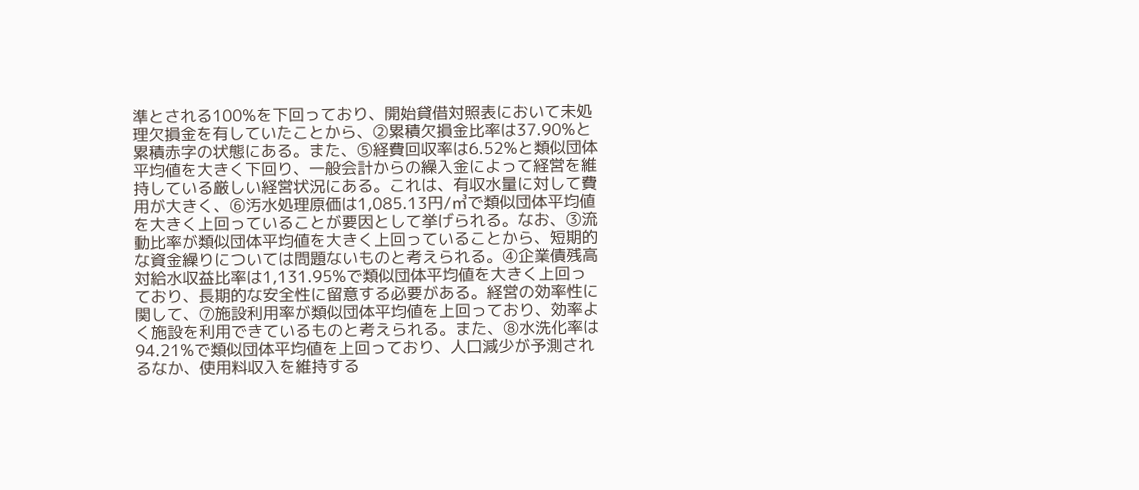準とされる100%を下回っており、開始貸借対照表において未処理欠損金を有していたことから、②累積欠損金比率は37.90%と累積赤字の状態にある。また、⑤経費回収率は6.52%と類似団体平均値を大きく下回り、一般会計からの繰入金によって経営を維持している厳しい経営状況にある。これは、有収水量に対して費用が大きく、⑥汚水処理原価は1,085.13円/㎥で類似団体平均値を大きく上回っていることが要因として挙げられる。なお、③流動比率が類似団体平均値を大きく上回っていることから、短期的な資金繰りについては問題ないものと考えられる。④企業債残高対給水収益比率は1,131.95%で類似団体平均値を大きく上回っており、長期的な安全性に留意する必要がある。経営の効率性に関して、⑦施設利用率が類似団体平均値を上回っており、効率よく施設を利用できているものと考えられる。また、⑧水洗化率は94.21%で類似団体平均値を上回っており、人口減少が予測されるなか、使用料収入を維持する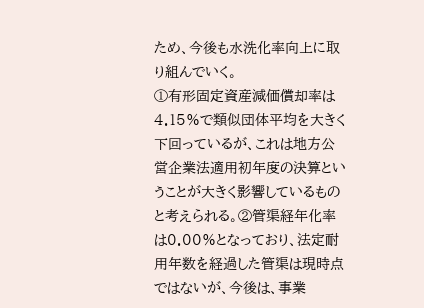ため、今後も水洗化率向上に取り組んでいく。
①有形固定資産減価償却率は4.15%で類似団体平均を大きく下回っているが、これは地方公営企業法適用初年度の決算ということが大きく影響しているものと考えられる。②管渠経年化率は0.00%となっており、法定耐用年数を経過した管渠は現時点ではないが、今後は、事業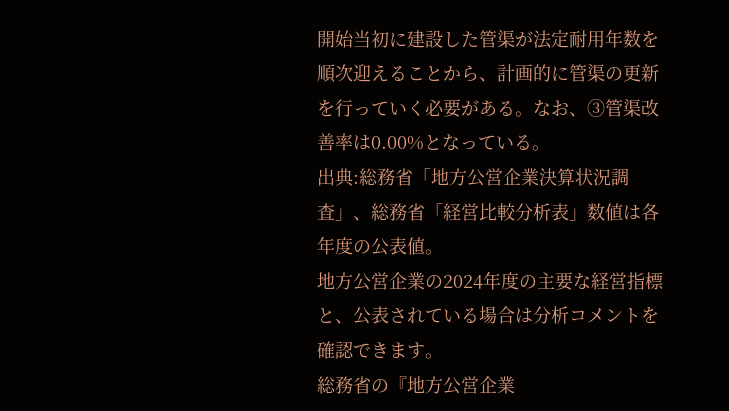開始当初に建設した管渠が法定耐用年数を順次迎えることから、計画的に管渠の更新を行っていく必要がある。なお、③管渠改善率は0.00%となっている。
出典:総務省「地方公営企業決算状況調査」、総務省「経営比較分析表」数値は各年度の公表値。
地方公営企業の2024年度の主要な経営指標と、公表されている場合は分析コメントを確認できます。
総務省の『地方公営企業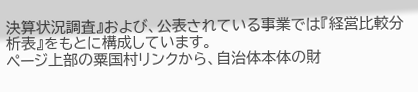決算状況調査』および、公表されている事業では『経営比較分析表』をもとに構成しています。
ページ上部の粟国村リンクから、自治体本体の財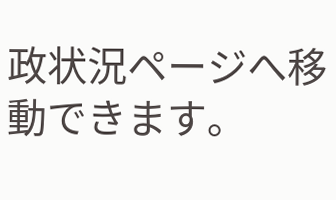政状況ページへ移動できます。